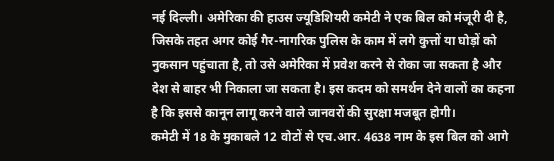नई दिल्ली। अमेरिका की हाउस ज्यूडिशियरी कमेटी ने एक बिल को मंजूरी दी है, जिसके तहत अगर कोई गैर-नागरिक पुलिस के काम में लगे कुत्तों या घोड़ों को नुकसान पहुंचाता है, तो उसे अमेरिका में प्रवेश करने से रोका जा सकता है और देश से बाहर भी निकाला जा सकता है। इस कदम को समर्थन देने वालों का कहना है कि इससे कानून लागू करने वाले जानवरों की सुरक्षा मजबूत होगी।
कमेटी में 18 के मुकाबले 12 वोटों से एच.आर. 4638 नाम के इस बिल को आगे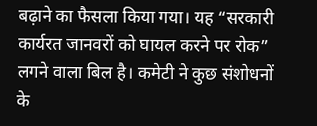बढ़ाने का फैसला किया गया। यह “सरकारी कार्यरत जानवरों को घायल करने पर रोक” लगने वाला बिल है। कमेटी ने कुछ संशोधनों के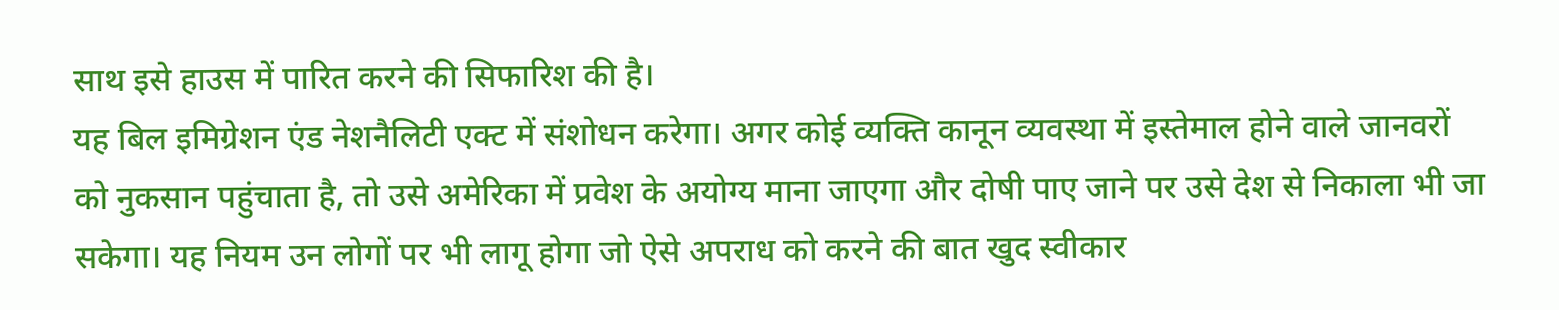साथ इसे हाउस में पारित करने की सिफारिश की है।
यह बिल इमिग्रेशन एंड नेशनैलिटी एक्ट में संशोधन करेगा। अगर कोई व्यक्ति कानून व्यवस्था में इस्तेमाल होने वाले जानवरों को नुकसान पहुंचाता है, तो उसे अमेरिका में प्रवेश के अयोग्य माना जाएगा और दोषी पाए जाने पर उसे देश से निकाला भी जा सकेगा। यह नियम उन लोगों पर भी लागू होगा जो ऐसे अपराध को करने की बात खुद स्वीकार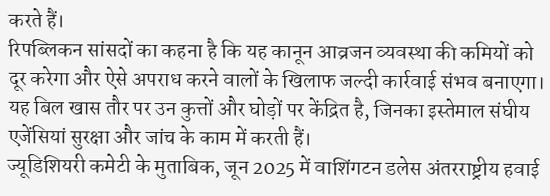करते हैं।
रिपब्लिकन सांसदों का कहना है कि यह कानून आव्रजन व्यवस्था की कमियों को दूर करेगा और ऐसे अपराध करने वालों के खिलाफ जल्दी कार्रवाई संभव बनाएगा। यह बिल खास तौर पर उन कुत्तों और घोड़ों पर केंद्रित है, जिनका इस्तेमाल संघीय एजेंसियां सुरक्षा और जांच के काम में करती हैं।
ज्यूडिशियरी कमेटी के मुताबिक, जून 2025 में वाशिंगटन डलेस अंतरराष्ट्रीय हवाई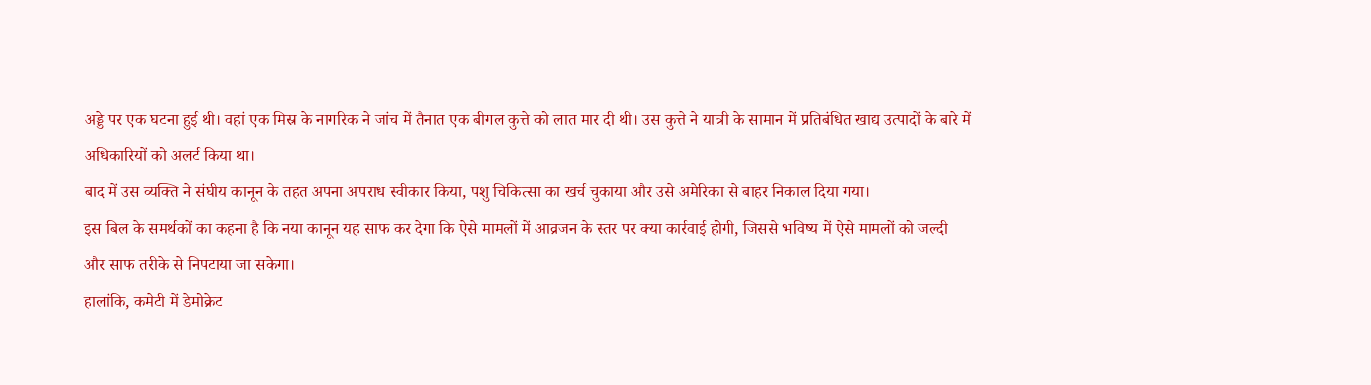अड्डे पर एक घटना हुई थी। वहां एक मिस्र के नागरिक ने जांच में तैनात एक बीगल कुत्ते को लात मार दी थी। उस कुत्ते ने यात्री के सामान में प्रतिबंधित खाद्य उत्पादों के बारे में अधिकारियों को अलर्ट किया था।
बाद में उस व्यक्ति ने संघीय कानून के तहत अपना अपराध स्वीकार किया, पशु चिकित्सा का खर्च चुकाया और उसे अमेरिका से बाहर निकाल दिया गया।
इस बिल के समर्थकों का कहना है कि नया कानून यह साफ कर देगा कि ऐसे मामलों में आव्रजन के स्तर पर क्या कार्रवाई होगी, जिससे भविष्य में ऐसे मामलों को जल्दी और साफ तरीके से निपटाया जा सकेगा।
हालांकि, कमेटी में डेमोक्रेट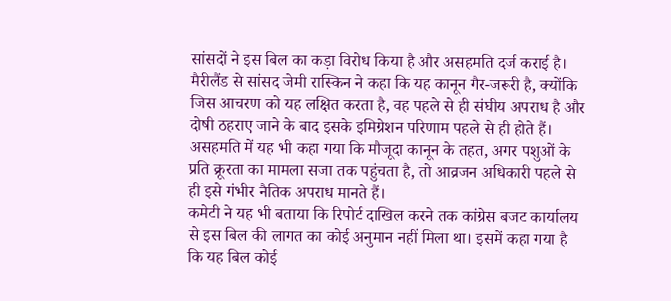सांसदों ने इस बिल का कड़ा विरोध किया है और असहमति दर्ज कराई है। मैरीलैंड से सांसद जेमी रास्किन ने कहा कि यह कानून गैर-जरूरी है, क्योंकि जिस आचरण को यह लक्षित करता है, वह पहले से ही संघीय अपराध है और दोषी ठहराए जाने के बाद इसके इमिग्रेशन परिणाम पहले से ही होते हैं।
असहमति में यह भी कहा गया कि मौजूदा कानून के तहत, अगर पशुओं के प्रति क्रूरता का मामला सजा तक पहुंचता है, तो आव्रजन अधिकारी पहले से ही इसे गंभीर नैतिक अपराध मानते हैं।
कमेटी ने यह भी बताया कि रिपोर्ट दाखिल करने तक कांग्रेस बजट कार्यालय से इस बिल की लागत का कोई अनुमान नहीं मिला था। इसमें कहा गया है कि यह बिल कोई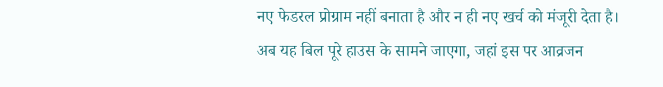नए फेडरल प्रोग्राम नहीं बनाता है और न ही नए खर्च को मंजूरी देता है।
अब यह बिल पूरे हाउस के सामने जाएगा, जहां इस पर आव्रजन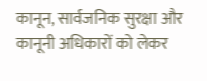कानून, सार्वजनिक सुरक्षा और कानूनी अधिकारों को लेकर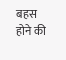बहस होने की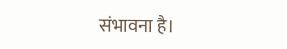संभावना है।